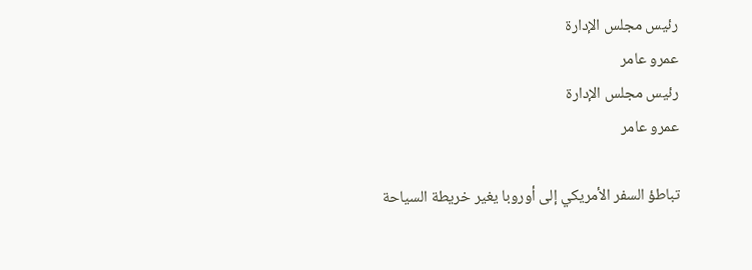رئيس مجلس الإدارة
عمرو عامر
رئيس مجلس الإدارة
عمرو عامر

تباطؤ السفر الأمريكي إلى أوروبا يغير خريطة السياحة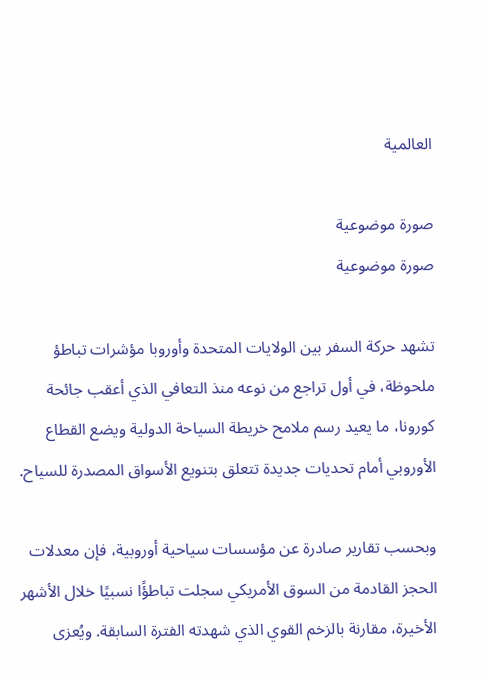العالمية

صورة موضوعية
صورة موضوعية

تشهد حركة السفر بين الولايات المتحدة وأوروبا مؤشرات تباطؤ ملحوظة، في أول تراجع من نوعه منذ التعافي الذي أعقب جائحة كورونا، ما يعيد رسم ملامح خريطة السياحة الدولية ويضع القطاع الأوروبي أمام تحديات جديدة تتعلق بتنويع الأسواق المصدرة للسياح.

وبحسب تقارير صادرة عن مؤسسات سياحية أوروبية، فإن معدلات الحجز القادمة من السوق الأمريكي سجلت تباطؤًا نسبيًا خلال الأشهر الأخيرة، مقارنة بالزخم القوي الذي شهدته الفترة السابقة. ويُعزى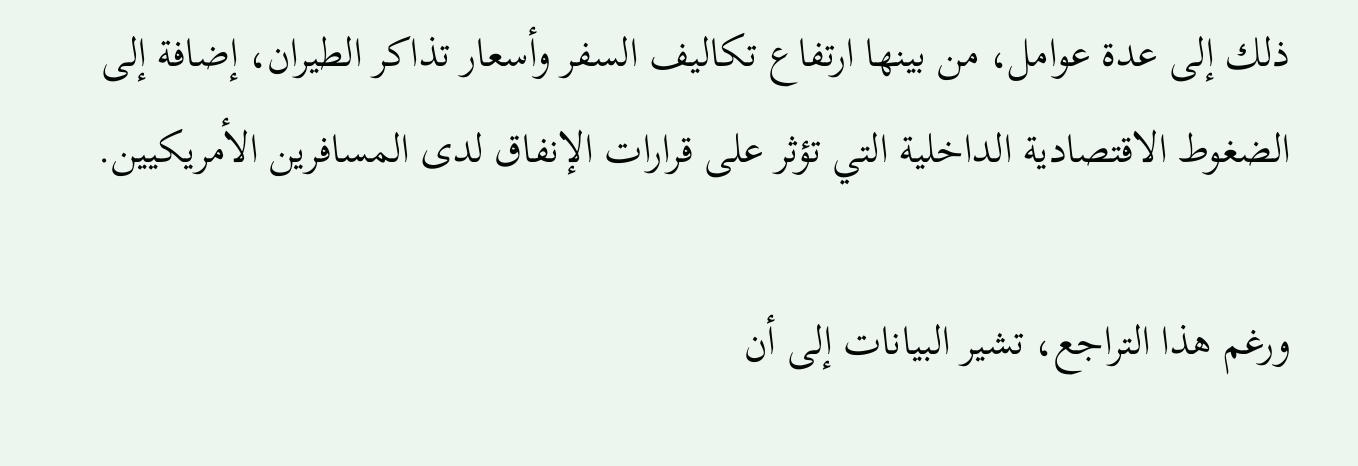ذلك إلى عدة عوامل، من بينها ارتفاع تكاليف السفر وأسعار تذاكر الطيران، إضافة إلى الضغوط الاقتصادية الداخلية التي تؤثر على قرارات الإنفاق لدى المسافرين الأمريكيين.

ورغم هذا التراجع، تشير البيانات إلى أن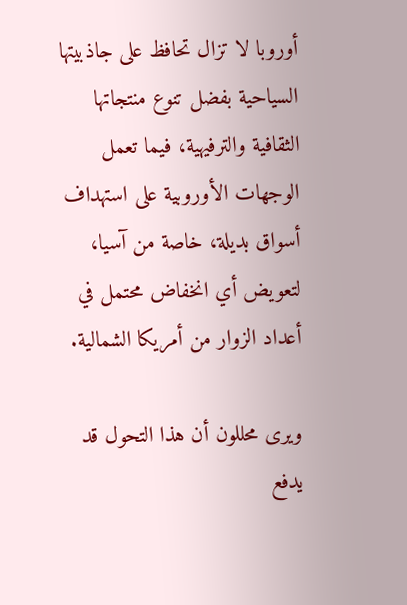أوروبا لا تزال تحافظ على جاذبيتها السياحية بفضل تنوع منتجاتها الثقافية والترفيهية، فيما تعمل الوجهات الأوروبية على استهداف أسواق بديلة، خاصة من آسيا، لتعويض أي انخفاض محتمل في أعداد الزوار من أمريكا الشمالية.

ويرى محللون أن هذا التحول قد يدفع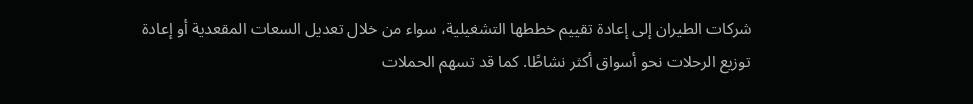شركات الطيران إلى إعادة تقييم خططها التشغيلية، سواء من خلال تعديل السعات المقعدية أو إعادة توزيع الرحلات نحو أسواق أكثر نشاطًا. كما قد تسهم الحملات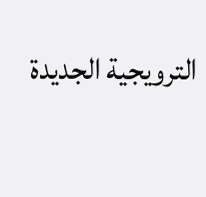الترويجية الجديدة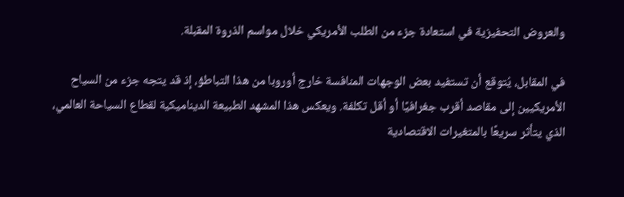والعروض التحفيزية في استعادة جزء من الطلب الأمريكي خلال مواسم الذروة المقبلة.

في المقابل، يُتوقع أن تستفيد بعض الوجهات المنافسة خارج أوروبا من هذا التباطؤ، إذ قد يتجه جزء من السياح الأمريكيين إلى مقاصد أقرب جغرافيًا أو أقل تكلفة. ويعكس هذا المشهد الطبيعة الديناميكية لقطاع السياحة العالمي، الذي يتأثر سريعًا بالمتغيرات الاقتصادية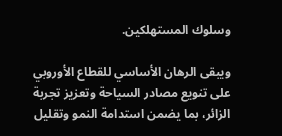وسلوك المستهلكين.

ويبقى الرهان الأساسي للقطاع الأوروبي على تنويع مصادر السياحة وتعزيز تجربة الزائر، بما يضمن استدامة النمو وتقليل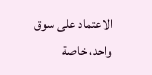الاعتماد على سوق واحد، خاصة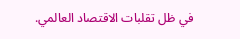في ظل تقلبات الاقتصاد العالمي.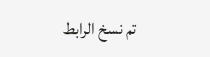تم نسخ الرابط